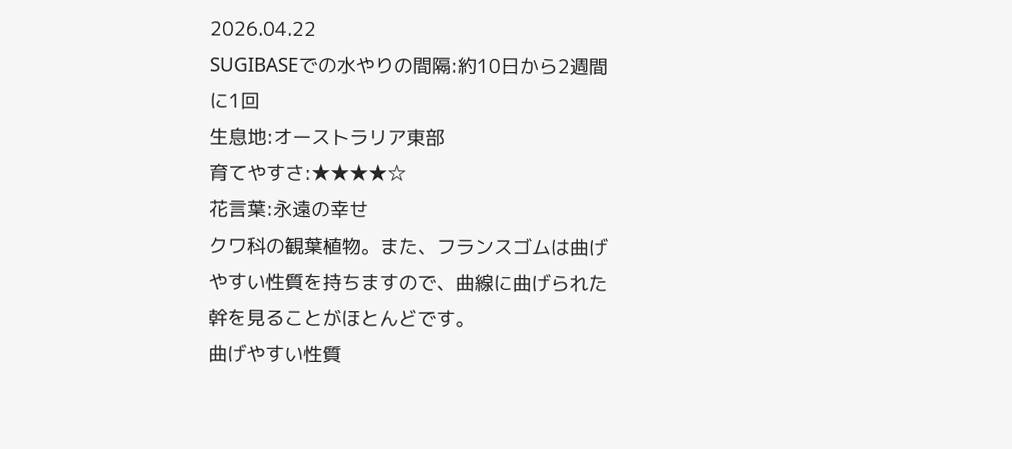2026.04.22
SUGIBASEでの水やりの間隔:約10日から2週間に1回
生息地:オーストラリア東部
育てやすさ:★★★★☆
花言葉:永遠の幸せ
クワ科の観葉植物。また、フランスゴムは曲げやすい性質を持ちますので、曲線に曲げられた幹を見ることがほとんどです。
曲げやすい性質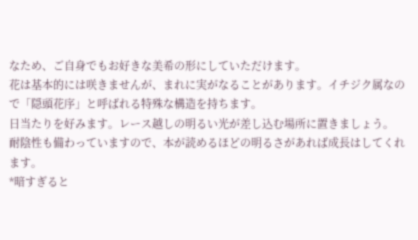なため、ご自身でもお好きな美希の形にしていただけます。
花は基本的には咲きませんが、まれに実がなることがあります。イチジク属なので「隠頭花序」と呼ばれる特殊な構造を持ちます。
日当たりを好みます。レース越しの明るい光が差し込む場所に置きましょう。
耐陰性も備わっていますので、本が読めるほどの明るさがあれば成長はしてくれます。
*暗すぎると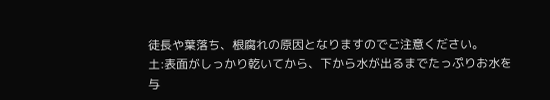徒長や葉落ち、根腐れの原因となりますのでご注意ください。
土:表面がしっかり乾いてから、下から水が出るまでたっぷりお水を与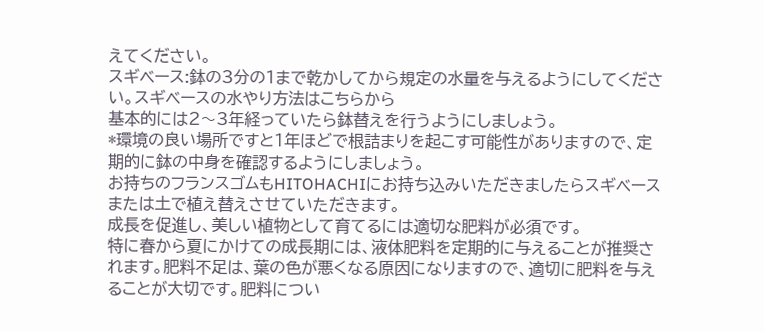えてください。
スギベース:鉢の3分の1まで乾かしてから規定の水量を与えるようにしてください。スギベースの水やり方法はこちらから
基本的には2〜3年経っていたら鉢替えを行うようにしましょう。
*環境の良い場所ですと1年ほどで根詰まりを起こす可能性がありますので、定期的に鉢の中身を確認するようにしましょう。
お持ちのフランスゴムもHITOHACHIにお持ち込みいただきましたらスギベースまたは土で植え替えさせていただきます。
成長を促進し、美しい植物として育てるには適切な肥料が必須です。
特に春から夏にかけての成長期には、液体肥料を定期的に与えることが推奨されます。肥料不足は、葉の色が悪くなる原因になりますので、適切に肥料を与えることが大切です。肥料につい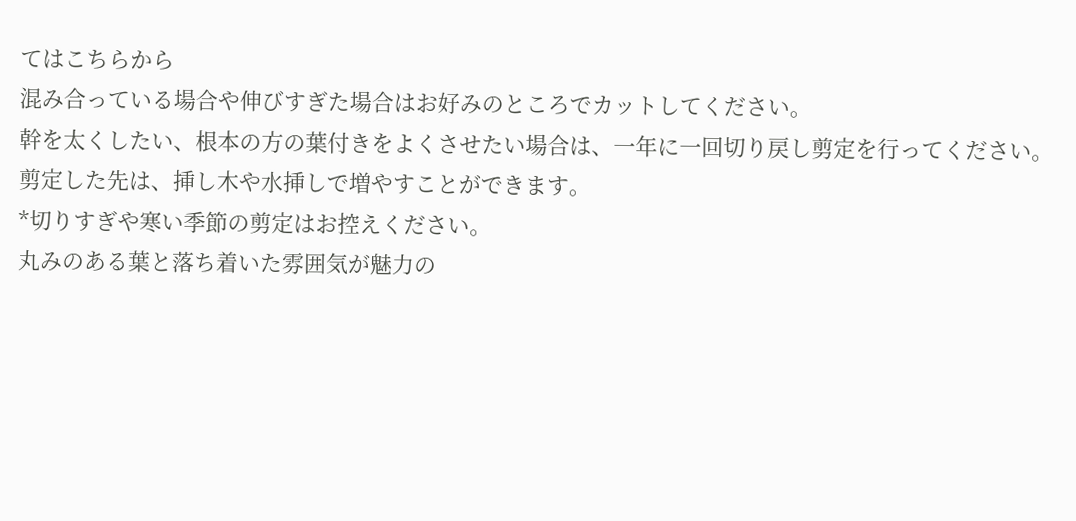てはこちらから
混み合っている場合や伸びすぎた場合はお好みのところでカットしてください。
幹を太くしたい、根本の方の葉付きをよくさせたい場合は、一年に一回切り戻し剪定を行ってください。
剪定した先は、挿し木や水挿しで増やすことができます。
*切りすぎや寒い季節の剪定はお控えください。
丸みのある葉と落ち着いた雰囲気が魅力の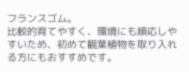フランスゴム。
比較的育てやすく、環境にも順応しやすいため、初めて観葉植物を取り入れる方にもおすすめです。